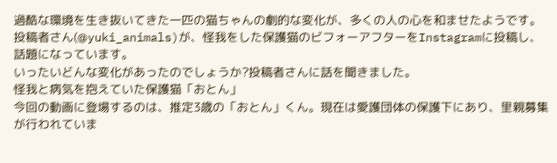過酷な環境を生き抜いてきた一匹の猫ちゃんの劇的な変化が、多くの人の心を和ませたようです。
投稿者さん(@yuki_animals)が、怪我をした保護猫のビフォーアフターをInstagramに投稿し、話題になっています。
いったいどんな変化があったのでしょうか?投稿者さんに話を聞きました。
怪我と病気を抱えていた保護猫「おとん」
今回の動画に登場するのは、推定3歳の「おとん」くん。現在は愛護団体の保護下にあり、里親募集が行われていま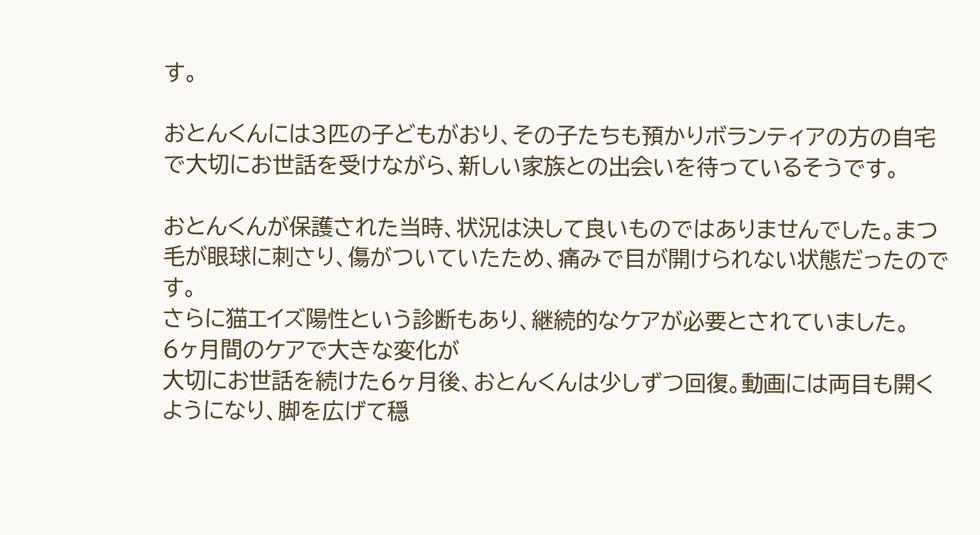す。

おとんくんには3匹の子どもがおり、その子たちも預かりボランティアの方の自宅で大切にお世話を受けながら、新しい家族との出会いを待っているそうです。

おとんくんが保護された当時、状況は決して良いものではありませんでした。まつ毛が眼球に刺さり、傷がついていたため、痛みで目が開けられない状態だったのです。
さらに猫エイズ陽性という診断もあり、継続的なケアが必要とされていました。
6ヶ月間のケアで大きな変化が
大切にお世話を続けた6ヶ月後、おとんくんは少しずつ回復。動画には両目も開くようになり、脚を広げて穏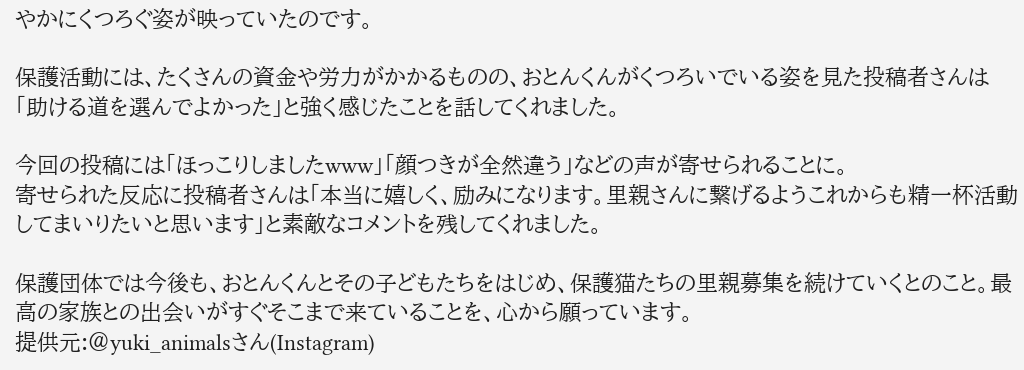やかにくつろぐ姿が映っていたのです。

保護活動には、たくさんの資金や労力がかかるものの、おとんくんがくつろいでいる姿を見た投稿者さんは「助ける道を選んでよかった」と強く感じたことを話してくれました。

今回の投稿には「ほっこりしましたwww」「顔つきが全然違う」などの声が寄せられることに。
寄せられた反応に投稿者さんは「本当に嬉しく、励みになります。里親さんに繋げるようこれからも精一杯活動してまいりたいと思います」と素敵なコメントを残してくれました。

保護団体では今後も、おとんくんとその子どもたちをはじめ、保護猫たちの里親募集を続けていくとのこと。最高の家族との出会いがすぐそこまで来ていることを、心から願っています。
提供元:@yuki_animalsさん(Instagram)